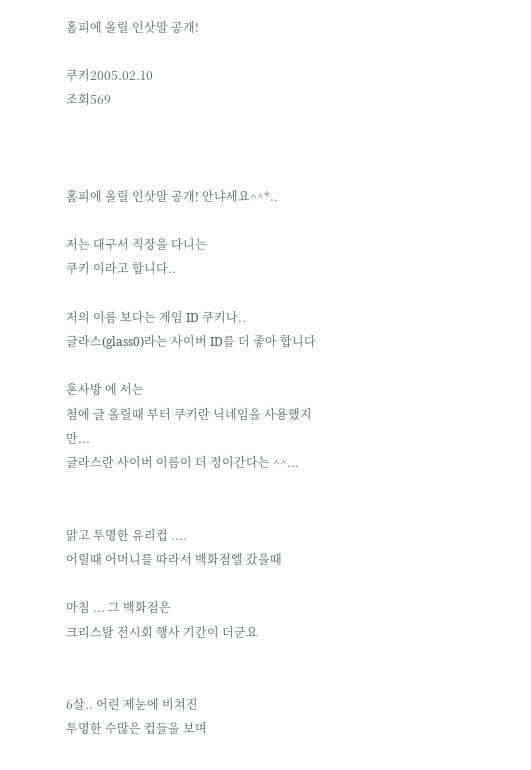홈피에 올릴 인삿말 공개!

쿠키2005.02.10
조회569



홈피에 올릴 인삿말 공개! 안냐세요^^*..

저는 대구서 직장을 다니는
쿠키 이라고 합니다..

저의 이름 보다는 게임 ID 쿠키나..
글라스(glass0)라는 사이버 ID를 더 좋아 합니다

혼사방 에 서는
첨에 글 올릴때 부터 쿠키란 닉네임을 사용했지만...
글라스란 사이버 이름이 더 정이간다는 ^^...


맑고 투명한 유리컵 ....
어릴때 어머니를 따라서 백화점엘 갔을때

마침 ... 그 백화점은
크리스탈 전시회 행사 기간이 더군요


6살.. 어린 제눈에 비쳐진
투명한 수많은 컵들을 보며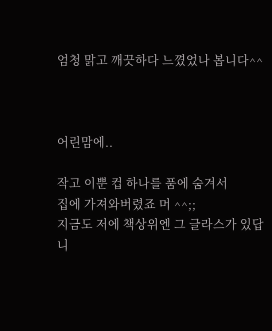엄청 맑고 깨끗하다 느꼈었나 봅니다^^



어린맘에..

작고 이뿐 컵 하나를 품에 숨겨서
집에 가져와버렸죠 머 ^^;;
지금도 저에 책상위엔 그 글라스가 있답니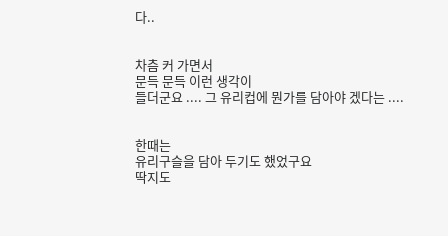다..


차츰 커 가면서
문득 문득 이런 생각이
들더군요 .... 그 유리컵에 뭔가를 담아야 겠다는 ....


한때는
유리구슬을 담아 두기도 했었구요
딱지도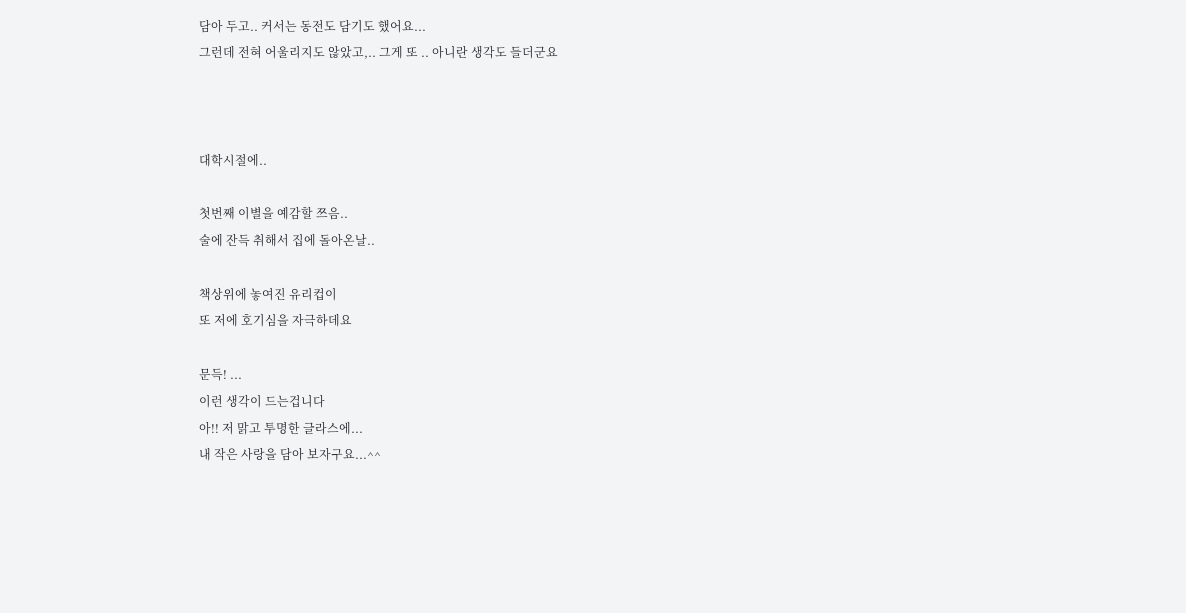담아 두고.. 커서는 동전도 담기도 했어요...
그런데 전혀 어울리지도 않았고,.. 그게 또 .. 아니란 생각도 들더군요



대학시절에..

첫번째 이별을 예감할 쯔음..
술에 잔득 취해서 집에 돌아온날..

책상위에 놓여진 유리컵이
또 저에 호기심을 자극하데요

문득! ...
이런 생각이 드는겁니다
아!! 저 맑고 투명한 글라스에...
내 작은 사랑을 담아 보자구요...^^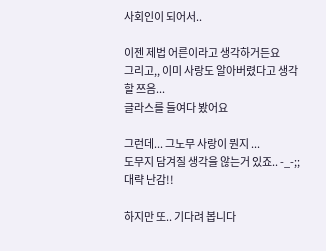사회인이 되어서..

이젠 제법 어른이라고 생각하거든요
그리고,, 이미 사랑도 알아버렸다고 생각 할 쯔음...
글라스를 들여다 봤어요

그런데... 그노무 사랑이 뭔지 ...
도무지 담겨질 생각을 않는거 있죠.. -_-;; 대략 난감!!

하지만 또.. 기다려 봅니다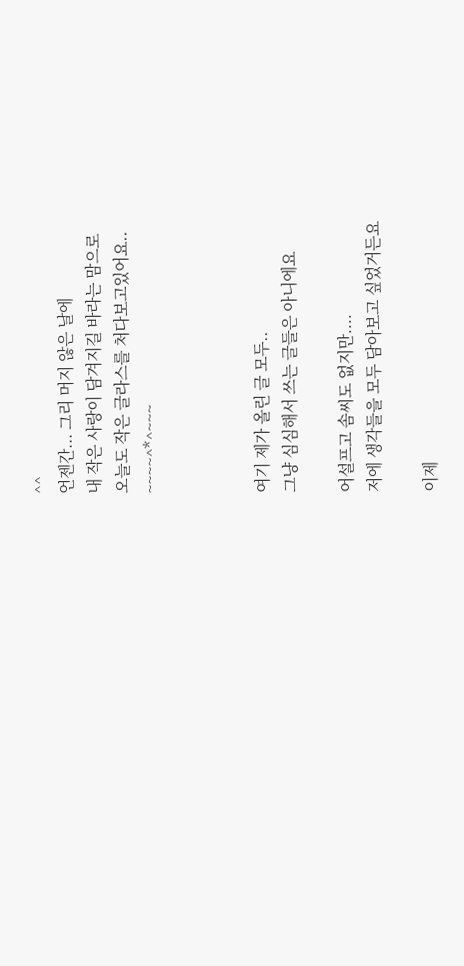^^
언젠간... 그리 머지 않은 날에
내 작은 사랑이 담겨지길 바라는 맘으로
오늘도 작은 글라스를 처다보고있어요..
~~~~^*^~~~



여기 제가 올린 글 모두..
그냥 심심해서 쓰는 글들은 아니에요

어설프고 솜씨도 없지만....
저에 생각들을 모두 담아보고 싶었거든요

이제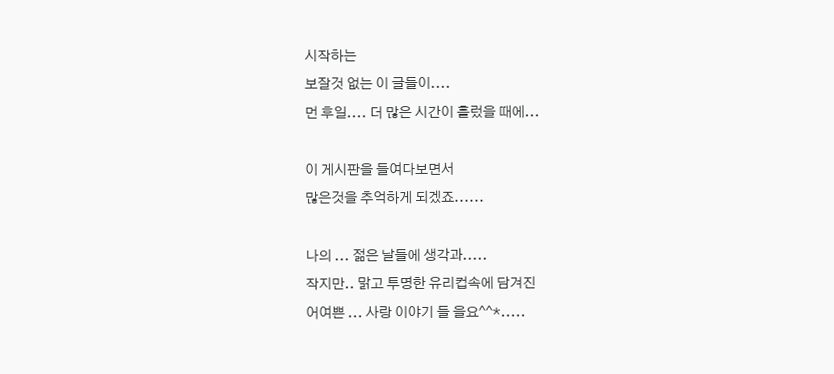시작하는
보잘것 없는 이 글들이....
먼 후일.... 더 많은 시간이 흘렀을 때에...

이 게시판을 들여다보면서
많은것을 추억하게 되겠죠......

나의 ... 젊은 날들에 생각과.....
작지만.. 맑고 투명한 유리컵속에 담겨진
어여쁜 ... 사랑 이야기 들 을요^^*.....